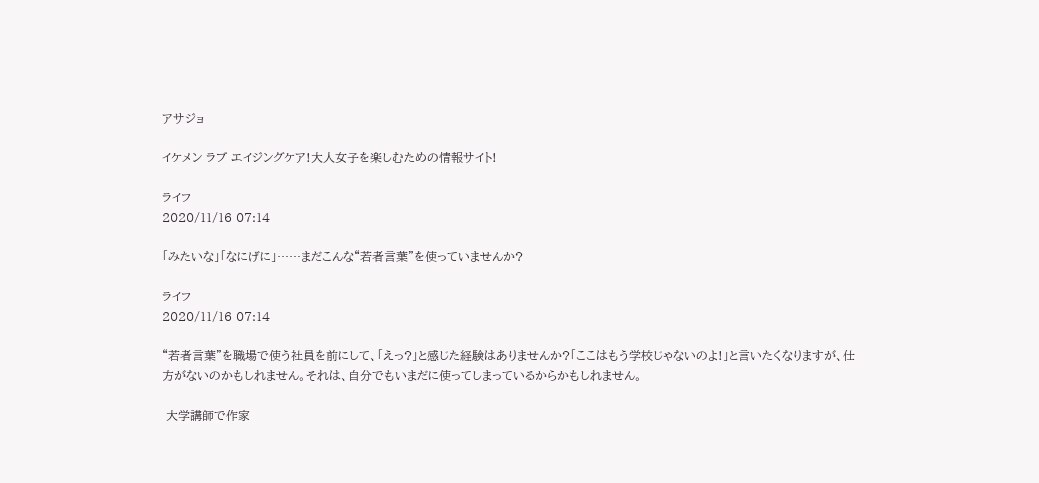アサジョ

イケメン ラブ エイジングケア!大人女子を楽しむための情報サイト!

ライフ
2020/11/16 07:14

「みたいな」「なにげに」……まだこんな“若者言葉”を使っていませんか?

ライフ
2020/11/16 07:14

“若者言葉”を職場で使う社員を前にして、「えっ?」と感じた経験はありませんか?「ここはもう学校じゃないのよ!」と言いたくなりますが、仕方がないのかもしれません。それは、自分でもいまだに使ってしまっているからかもしれません。

 大学講師で作家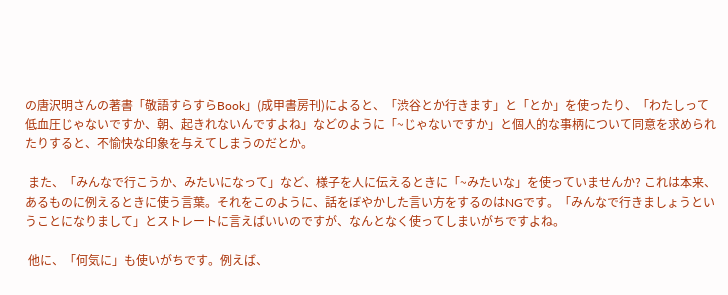の唐沢明さんの著書「敬語すらすらBook」(成甲書房刊)によると、「渋谷とか行きます」と「とか」を使ったり、「わたしって低血圧じゃないですか、朝、起きれないんですよね」などのように「~じゃないですか」と個人的な事柄について同意を求められたりすると、不愉快な印象を与えてしまうのだとか。

 また、「みんなで行こうか、みたいになって」など、様子を人に伝えるときに「~みたいな」を使っていませんか? これは本来、あるものに例えるときに使う言葉。それをこのように、話をぼやかした言い方をするのはNGです。「みんなで行きましょうということになりまして」とストレートに言えばいいのですが、なんとなく使ってしまいがちですよね。

 他に、「何気に」も使いがちです。例えば、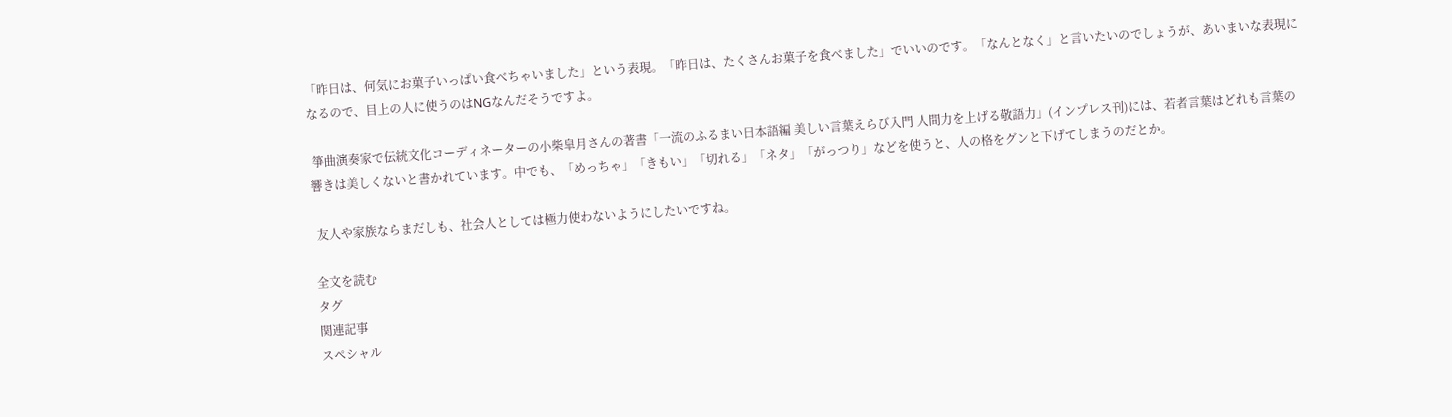「昨日は、何気にお菓子いっぱい食べちゃいました」という表現。「昨日は、たくさんお菓子を食べました」でいいのです。「なんとなく」と言いたいのでしょうが、あいまいな表現になるので、目上の人に使うのはNGなんだそうですよ。

 箏曲演奏家で伝統文化コーディネーターの小柴皐月さんの著書「一流のふるまい日本語編 美しい言葉えらび入門 人間力を上げる敬語力」(インプレス刊)には、若者言葉はどれも言葉の響きは美しくないと書かれています。中でも、「めっちゃ」「きもい」「切れる」「ネタ」「がっつり」などを使うと、人の格をグンと下げてしまうのだとか。

 友人や家族ならまだしも、社会人としては極力使わないようにしたいですね。

全文を読む
タグ
関連記事
スペシャル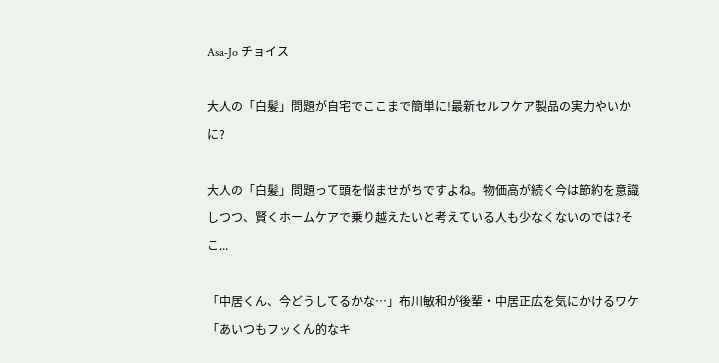Asa-Jo チョイス

大人の「白髪」問題が自宅でここまで簡単に!最新セルフケア製品の実力やいかに?

大人の「白髪」問題って頭を悩ませがちですよね。物価高が続く今は節約を意識しつつ、賢くホームケアで乗り越えたいと考えている人も少なくないのでは?そこ...

「中居くん、今どうしてるかな…」布川敏和が後輩・中居正広を気にかけるワケ「あいつもフッくん的なキ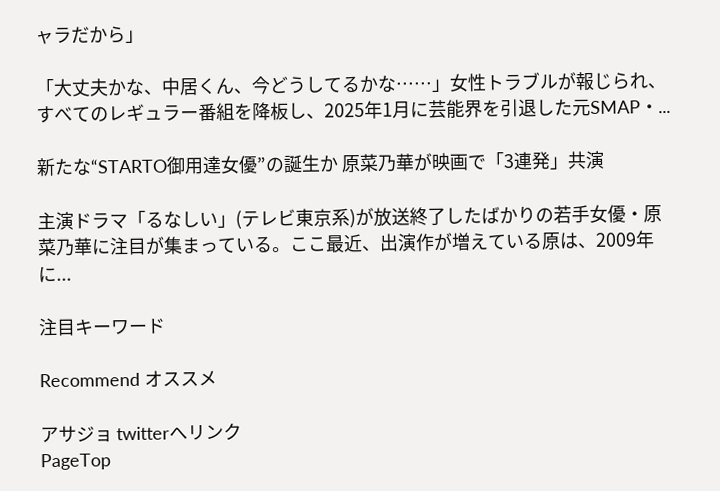ャラだから」

「大丈夫かな、中居くん、今どうしてるかな……」女性トラブルが報じられ、すべてのレギュラー番組を降板し、2025年1月に芸能界を引退した元SMAP・...

新たな“STARTO御用達女優”の誕生か 原菜乃華が映画で「3連発」共演

主演ドラマ「るなしい」(テレビ東京系)が放送終了したばかりの若手女優・原菜乃華に注目が集まっている。ここ最近、出演作が増えている原は、2009年に...

注目キーワード

Recommend オススメ

アサジョ twitterへリンク
PageTop